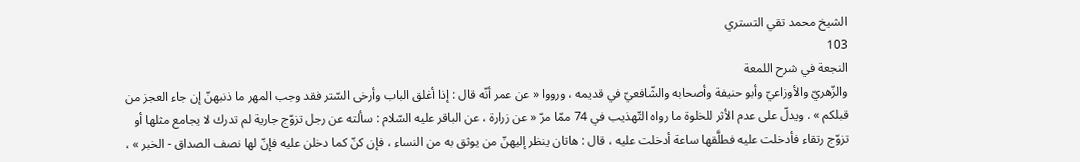الشيخ محمد تقي التستري
103
النجعة في شرح اللمعة
والزّهريّ والأوزاعيّ وأبو حنيفة وأصحابه والشّافعيّ في قديمه ، ورووا « عن عمر أنّه قال : إذا أغلق الباب وأرخى السّتر فقد وجب المهر ما ذنبهنّ إن جاء العجز من قبلكم » . ويدلّ على عدم الأثر للخلوة ما رواه التّهذيب في 74 ممّا مرّ « عن زرارة ، عن الباقر عليه السّلام : سألته عن رجل تزوّج جارية لم تدرك لا يجامع مثلها أو تزوّج رتقاء فأدخلت عليه فطلَّقها ساعة أدخلت عليه ، قال : هاتان ينظر إليهنّ من يوثق به من النساء ، فإن كنّ كما دخلن عليه فإنّ لها نصف الصداق - الخبر » ،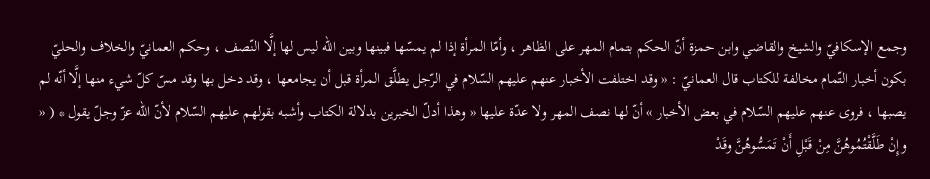وجمع الإسكافيّ والشيخ والقاضي وابن حمزة أنّ الحكم بتمام المهر على الظاهر ، وأمّا المرأة إذا لم يمسّها فبينها وبين الله ليس لها إلَّا النّصف ، وحكم العمانيّ والخلاف والحليّ بكون أخبار التّمام مخالفة للكتاب قال العمانيّ : « وقد اختلفت الأخبار عنهم عليهم السّلام في الرّجل يطلَّق المرأة قبل أن يجامعها ، وقد دخل بها وقد مسّ كلّ شيء منها إلَّا أنّه لم يصبها ، فروى عنهم عليهم السّلام في بعض الأخبار » أنّ لها نصف المهر ولا عدّة عليها « وهذا أدلّ الخبرين بدلالة الكتاب وأشبه بقولهم عليهم السّلام لأنّ الله عزّ وجلّ يقول * ( « وإِنْ طَلَّقْتُمُوهُنَّ مِنْ قَبْلِ أَنْ تَمَسُّوهُنَّ وقَدْ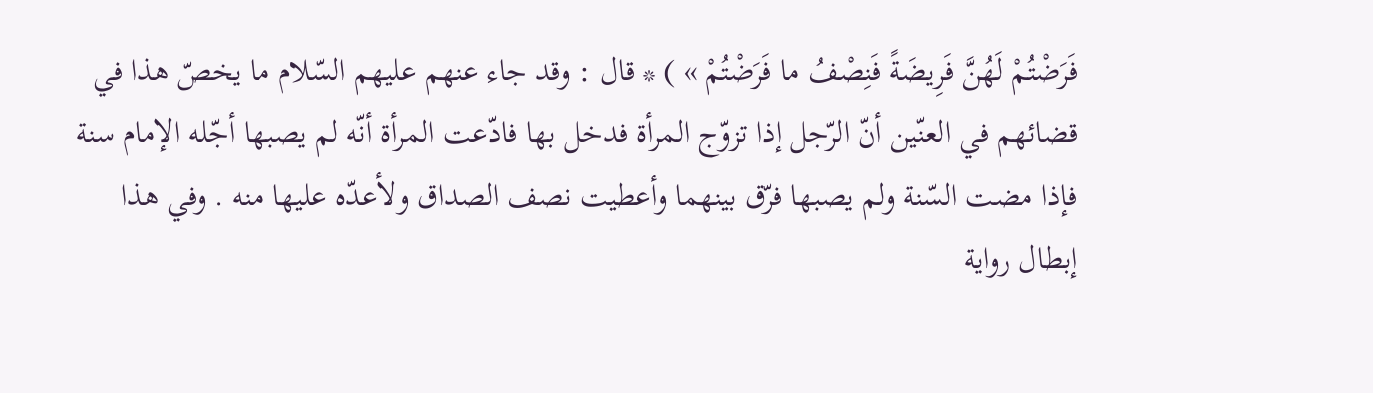فَرَضْتُمْ لَهُنَّ فَرِيضَةً فَنِصْفُ ما فَرَضْتُمْ » ) * قال : وقد جاء عنهم عليهم السّلام ما يخصّ هذا في قضائهم في العنّين أنّ الرّجل إذا تزوّج المرأة فدخل بها فادّعت المرأة أنّه لم يصبها أجّله الإمام سنة فإذا مضت السّنة ولم يصبها فرّق بينهما وأعطيت نصف الصداق ولأعدّه عليها منه . وفي هذا إبطال رواية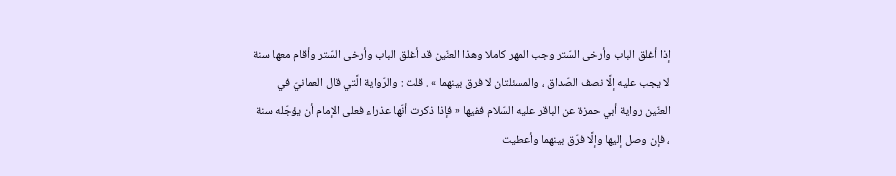إذا أغلق الباب وأرخى السّتر وجب المهر كاملا وهذا العنّين قد أغلق الباب وأرخى السّتر وأقام معها سنة لا يجب عليه إلَّا نصف الصّداق ، والمسئلتان لا فرق بينهما » . قلت : والرّواية الَّتي قال العمانيّ في العنّين رواية أبي حمزة عن الباقر عليه السّلام ففيها « فإذا ذكرت أنّها عذراء فعلى الإمام أن يؤجّله سنة ، فإن وصل إليها وإلَّا فرّق بينهما وأعطيت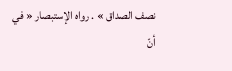نصف الصداق » . رواه الإستبصار « في أنّ